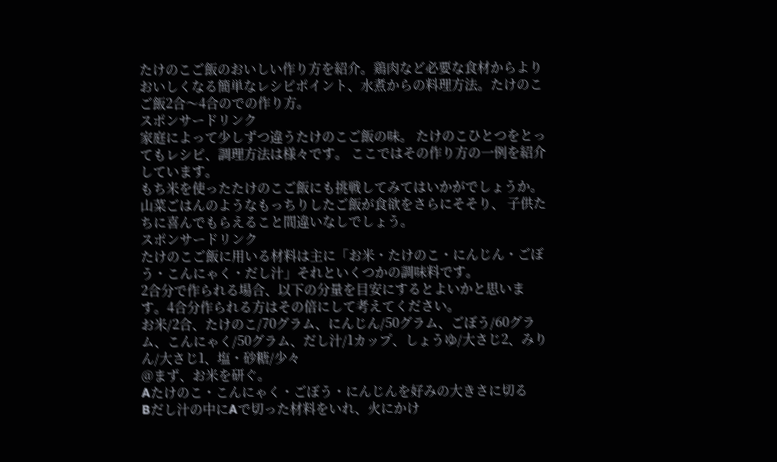たけのこご飯のおいしい作り方を紹介。鶏肉など必要な食材からよりおいしくなる簡単なレシピポイント、水煮からの料理方法。たけのこご飯2合〜4合のでの作り方。
スポンサードリンク
家庭によって少しずつ違うたけのこご飯の味。 たけのこひとつをとってもレシピ、調理方法は様々です。 ここではその作り方の一例を紹介しています。
もち米を使ったたけのこご飯にも挑戦してみてはいかがでしょうか。 山菜ごはんのようなもっちりしたご飯が食欲をさらにそそり、 子供たちに喜んでもらえること間違いなしでしょう。
スポンサードリンク
たけのこご飯に用いる材料は主に「お米・たけのこ・にんじん・ごぼう・こんにゃく・だし汁」それといくつかの調味料です。
2合分で作られる場合、以下の分量を目安にするとよいかと思います。4合分作られる方はその倍にして考えてください。
お米/2合、たけのこ/70グラム、にんじん/50グラム、ごぼう/60グラム、こんにゃく/50グラム、だし汁/1カップ、しょうゆ/大さじ2、みりん/大さじ1、塩・砂糖/少々
@まず、お米を研ぐ。
Aたけのこ・こんにゃく・ごぼう・にんじんを好みの大きさに切る
Bだし汁の中にAで切った材料をいれ、火にかけ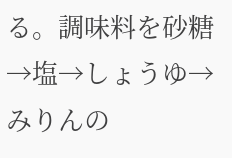る。調味料を砂糖→塩→しょうゆ→みりんの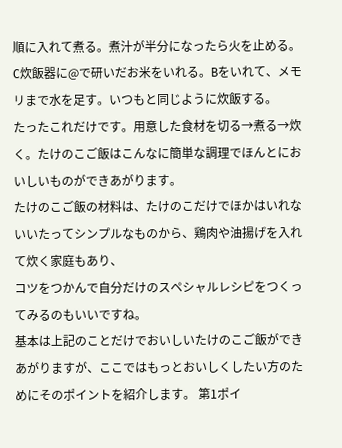順に入れて煮る。煮汁が半分になったら火を止める。
C炊飯器に@で研いだお米をいれる。Bをいれて、メモリまで水を足す。いつもと同じように炊飯する。
たったこれだけです。用意した食材を切る→煮る→炊く。たけのこご飯はこんなに簡単な調理でほんとにおいしいものができあがります。
たけのこご飯の材料は、たけのこだけでほかはいれないいたってシンプルなものから、鶏肉や油揚げを入れて炊く家庭もあり、
コツをつかんで自分だけのスペシャルレシピをつくってみるのもいいですね。
基本は上記のことだけでおいしいたけのこご飯ができあがりますが、ここではもっとおいしくしたい方のためにそのポイントを紹介します。 第1ポイ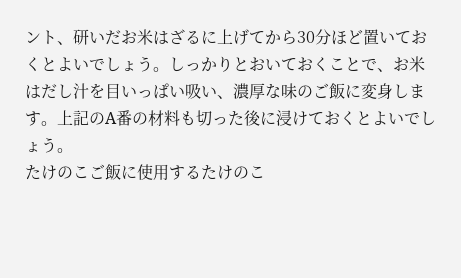ント、研いだお米はざるに上げてから30分ほど置いておくとよいでしょう。しっかりとおいておくことで、お米はだし汁を目いっぱい吸い、濃厚な味のご飯に変身します。上記のA番の材料も切った後に浸けておくとよいでしょう。
たけのこご飯に使用するたけのこ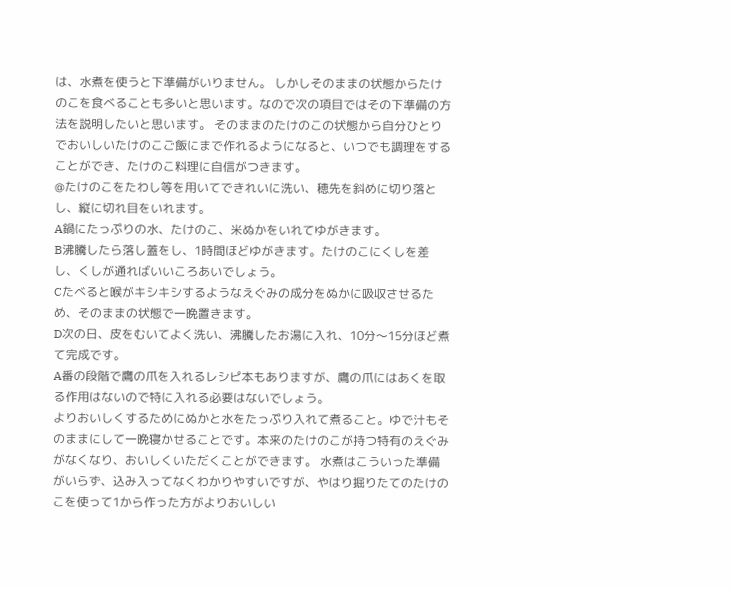は、水煮を使うと下準備がいりません。 しかしそのままの状態からたけのこを食べることも多いと思います。なので次の項目ではその下準備の方法を説明したいと思います。 そのままのたけのこの状態から自分ひとりでおいしいたけのこご飯にまで作れるようになると、いつでも調理をすることができ、たけのこ料理に自信がつきます。
@たけのこをたわし等を用いてできれいに洗い、穂先を斜めに切り落とし、縦に切れ目をいれます。
A鍋にたっぷりの水、たけのこ、米ぬかをいれてゆがきます。
B沸騰したら落し蓋をし、1時間ほどゆがきます。たけのこにくしを差し、くしが通ればいいころあいでしょう。
Cたべると喉がキシキシするようなえぐみの成分をぬかに吸収させるため、そのままの状態で一晩置きます。
D次の日、皮をむいてよく洗い、沸騰したお湯に入れ、10分〜15分ほど煮て完成です。
A番の段階で鷹の爪を入れるレシピ本もありますが、鷹の爪にはあくを取る作用はないので特に入れる必要はないでしょう。
よりおいしくするためにぬかと水をたっぷり入れて煮ること。ゆで汁もそのままにして一晩寝かせることです。本来のたけのこが持つ特有のえぐみがなくなり、おいしくいただくことができます。 水煮はこういった準備がいらず、込み入ってなくわかりやすいですが、やはり掘りたてのたけのこを使って1から作った方がよりおいしい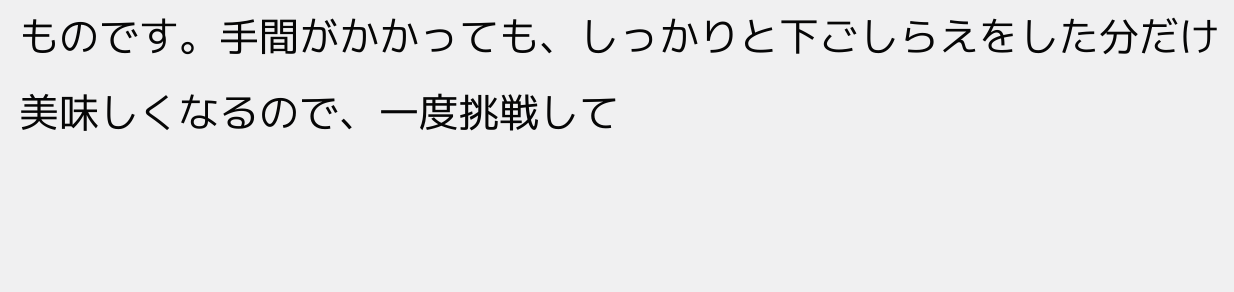ものです。手間がかかっても、しっかりと下ごしらえをした分だけ美味しくなるので、一度挑戦して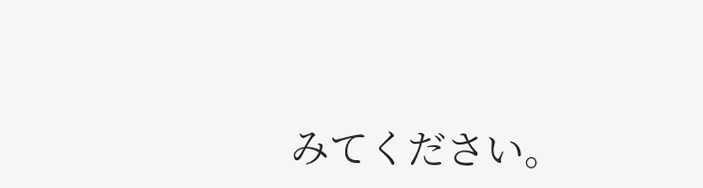みてください。